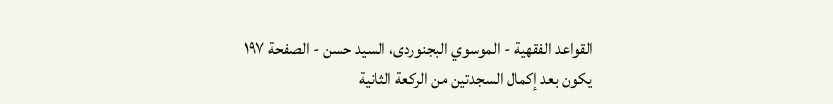القواعد الفقهية - الموسوي البجنوردى، السيد حسن - الصفحة ١٩٧
يكون بعد إكمال السجدتين من الركعة الثانية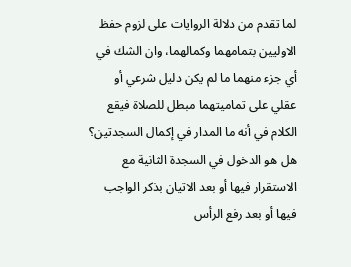لما تقدم من دلالة الروايات على لزوم حفظ الاوليين بتمامهما وكمالهما، وان الشك في أي جزء منهما ما لم يكن دليل شرعي أو عقلي على تماميتهما مبطل للصلاة فيقع الكلام في أنه ما المدار في إكمال السجدتين؟ هل هو الدخول في السجدة الثانية مع الاستقرار فيها أو بعد الاتيان بذكر الواجب فيها أو بعد رفع الرأس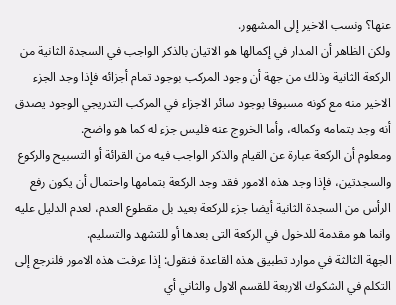عنها؟ ونسب الاخير إلى المشهور.
ولكن الظاهر أن المدار في إكمالها هو الاتيان بالذكر الواجب في السجدة الثانية من الركعة الثانية وذلك من جهة أن وجود المركب بوجود تمام أجزائه فإذا وجد الجزء الاخير منه مع كونه مسبوقا بوجود سائر الاجزاء في المركب التدريجي الوجود يصدق أنه وجد بتمامه وكماله، وأما الخروج عنه فليس جزء له كما هو واضح.
ومعلوم أن الركعة عبارة عن القيام والذكر الواجب فيه من القرائة أو التسبيح والركوع والسجدتين، فإذا وجد هذه الامور فقد وجد الركعة بتمامها واحتمال أن يكون رفع الرأس من السجدة الثانية أيضا جزء للركعة بعيد بل مقطوع العدم، لعدم الدليل عليه وانما هو مقدمة للدخول في الركعة التى بعدها أو للتشهد والتسليم.
الجهة الثالثة في موارد تطبيق هذه القاعدة فنقول: إذا عرفت هذه الامور فلنرجع إلى التكلم في الشكوك الاربعة للقسم الاول والثاني أي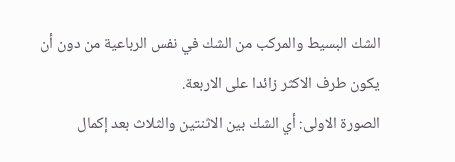الشك البسيط والمركب من الشك في نفس الرباعية من دون أن يكون طرف الاكثر زائدا على الاربعة.
الصورة الاولى: أي الشك بين الاثنتين والثلاث بعد إكمال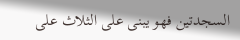السجدتين فهو يبنى على الثلاث على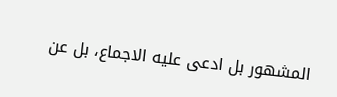المشهور بل ادعى عليه الاجماع، بل عن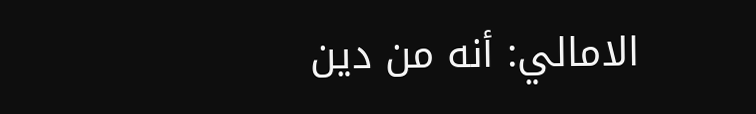الامالي: أنه من دين